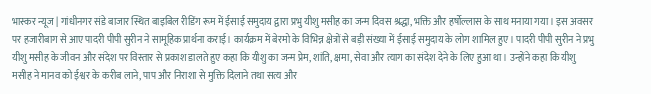भास्कर न्यूज | गांधीनगर संडे बाजार स्थित बाइबिल रीडिंग रूम में ईसाई समुदाय द्वारा प्रभु यीशु मसीह का जन्म दिवस श्रद्धा, भक्ति और हर्षोल्लास के साथ मनाया गया। इस अवसर पर हजारीबाग से आए पादरी पीपी सुरीन ने सामूहिक प्रार्थना कराई। कार्यक्रम में बेरमो के विभिन्न क्षेत्रों से बड़ी संख्या में ईसाई समुदाय के लोग शामिल हुए। पादरी पीपी सुरीन ने प्रभु यीशु मसीह के जीवन और संदेश पर विस्तार से प्रकाश डालते हुए कहा कि यीशु का जन्म प्रेम, शांति, क्षमा, सेवा और त्याग का संदेश देने के लिए हुआ था। उन्होंने कहा कि यीशु मसीह ने मानव को ईश्वर के करीब लाने, पाप और निराशा से मुक्ति दिलाने तथा सत्य और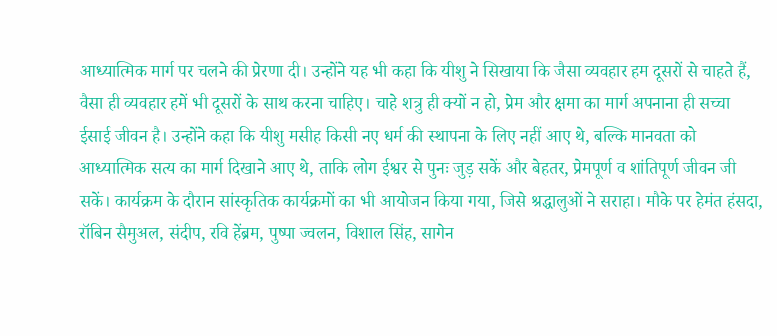आध्यात्मिक मार्ग पर चलने की प्रेरणा दी। उन्होंने यह भी कहा कि यीशु ने सिखाया कि जैसा व्यवहार हम दूसरों से चाहते हैं, वैसा ही व्यवहार हमें भी दूसरों के साथ करना चाहिए। चाहे शत्रु ही क्यों न हो, प्रेम और क्षमा का मार्ग अपनाना ही सच्चा ईसाई जीवन है। उन्होंने कहा कि यीशु मसीह किसी नए धर्म की स्थापना के लिए नहीं आए थे, बल्कि मानवता को आध्यात्मिक सत्य का मार्ग दिखाने आए थे, ताकि लोग ईश्वर से पुनः जुड़ सकें और बेहतर, प्रेमपूर्ण व शांतिपूर्ण जीवन जी सकें। कार्यक्रम के दौरान सांस्कृतिक कार्यक्रमों का भी आयोजन किया गया, जिसे श्रद्धालुओं ने सराहा। मौके पर हेमंत हंसदा, रॉबिन सैमुअल, संदीप, रवि हेंब्रम, पुष्पा ज्वलन, विशाल सिंह, सागेन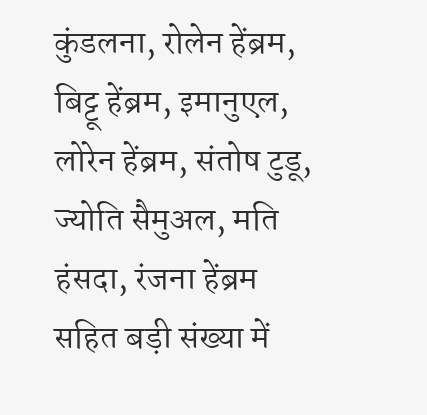कुंडलना, रोलेन हेंब्रम, बिट्टू हेंब्रम, इमानुएल, लोरेन हेंब्रम, संतोष टुडू, ज्योति सैमुअल, मति हंसदा, रंजना हेंब्रम सहित बड़ी संख्या में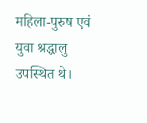महिला-पुरुष एवं युवा श्रद्धालु उपस्थित थे।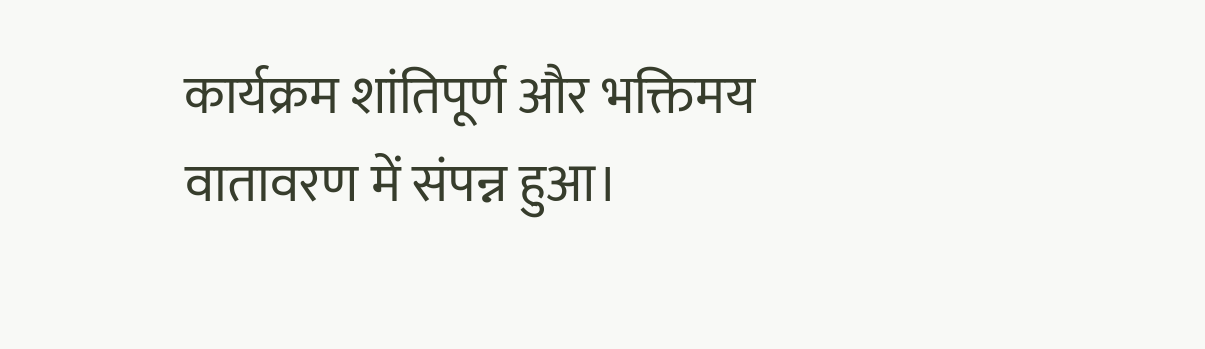कार्यक्रम शांतिपूर्ण और भक्तिमय वातावरण में संपन्न हुआ।